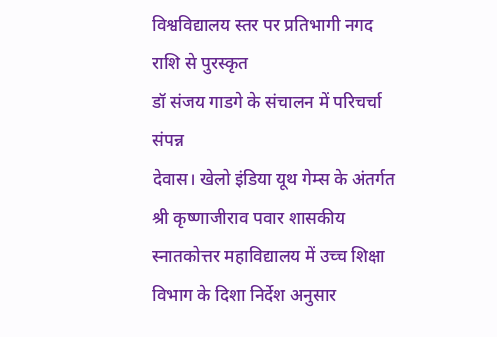विश्वविद्यालय स्तर पर प्रतिभागी नगद राशि से पुरस्कृत
डॉ संजय गाडगे के संचालन में परिचर्चा संपन्न
देवास। खेलो इंडिया यूथ गेम्स के अंतर्गत श्री कृष्णाजीराव पवार शासकीय स्नातकोत्तर महाविद्यालय में उच्च शिक्षा विभाग के दिशा निर्देश अनुसार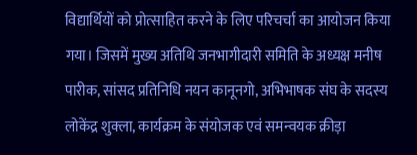विद्यार्थियों को प्रोत्साहित करने के लिए परिचर्चा का आयोजन किया गया। जिसमें मुख्य अतिथि जनभागीदारी समिति के अध्यक्ष मनीष पारीक, सांसद प्रतिनिधि नयन कानूनगो, अभिभाषक संघ के सदस्य लोकेंद्र शुक्ला, कार्यक्रम के संयोजक एवं समन्वयक क्रीड़ा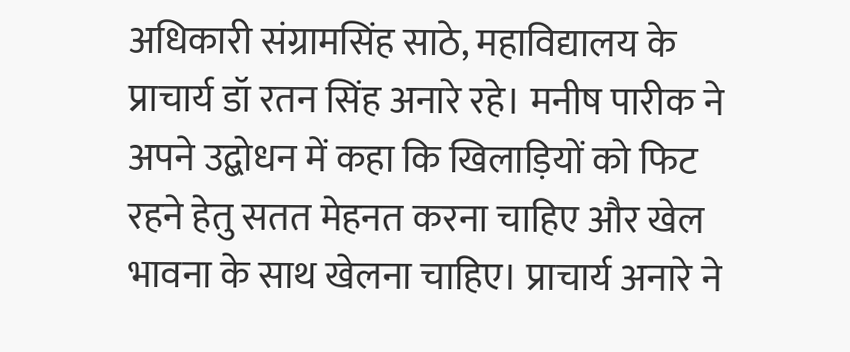अधिकारी संग्रामसिंह साठे, महाविद्यालय के प्राचार्य डॉ रतन सिंह अनारे रहे। मनीष पारीक ने अपने उद्बोधन में कहा कि खिलाड़ियों को फिट रहने हेतु सतत मेहनत करना चाहिए और खेल भावना के साथ खेलना चाहिए। प्राचार्य अनारे ने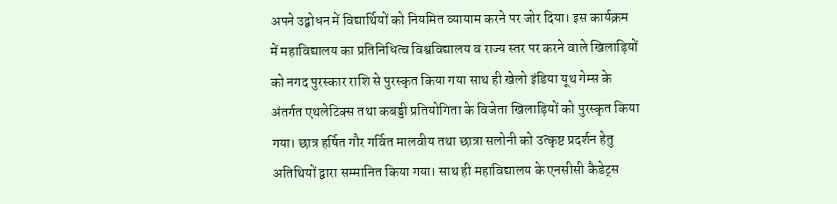अपने उद्बोधन में विद्यार्थियों को नियमित व्यायाम करने पर जोर दिया। इस कार्यक्रम में महाविद्यालय का प्रतिनिधित्व विश्वविद्यालय व राज्य स्तर पर करने वाले खिलाड़ियों को नगद पुरस्कार राशि से पुरस्कृत किया गया साथ ही खेलो इंडिया यूथ गेम्स के अंतर्गत एथलेटिक्स तथा कबड्डी प्रतियोगिता के विजेता खिलाड़ियों को पुरस्कृत किया गया। छात्र हर्षित गौर गर्वित मालवीय तथा छात्रा सलोनी को उत्कृष्ट प्रदर्शन हेतु अतिथियों द्वारा सम्मानित किया गया। साथ ही महाविद्यालय के एनसीसी कैडेट्स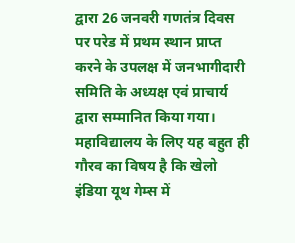द्वारा 26 जनवरी गणतंत्र दिवस पर परेड में प्रथम स्थान प्राप्त करने के उपलक्ष में जनभागीदारी समिति के अध्यक्ष एवं प्राचार्य द्वारा सम्मानित किया गया। महाविद्यालय के लिए यह बहुत ही गौरव का विषय है कि खेलो इंडिया यूथ गेम्स में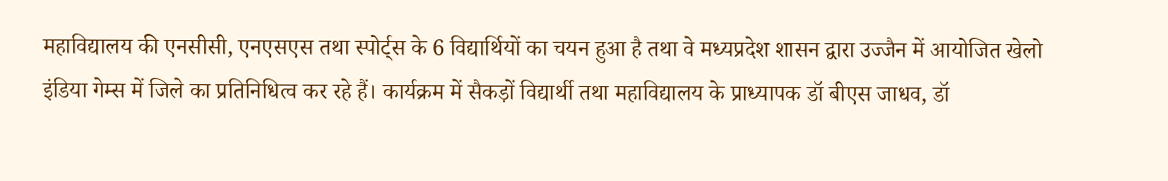महाविद्यालय की एनसीसी, एनएसएस तथा स्पोर्ट्स के 6 विद्यार्थियों का चयन हुआ है तथा वे मध्यप्रदेश शासन द्वारा उज्जैन में आयोजित खेलो इंडिया गेम्स में जिले का प्रतिनिधित्व कर रहे हैं। कार्यक्रम में सैकड़ों विद्यार्थी तथा महाविद्यालय के प्राध्यापक डॉ बीएस जाधव, डॉ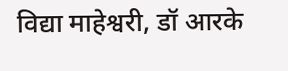विद्या माहेश्वरी, डॉ आरके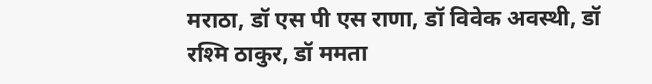मराठा, डॉ एस पी एस राणा, डॉ विवेक अवस्थी, डॉ रश्मि ठाकुर, डॉ ममता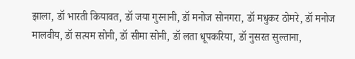झाला, डॉ भारती कियावत, डॉ जया गुरनानी, डॉ मनोज सोनगरा, डॉ मधुकर ठोमरे, डॉ मनोज मालवीय, डॉ सत्यम सोनी, डॉ सीमा सोनी, डॉ लता धूपकरिया, डॉ नुसरत सुल्ताना,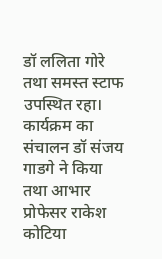डॉ ललिता गोरे तथा समस्त स्टाफ उपस्थित रहा। कार्यक्रम का संचालन डॉ संजय गाडगे ने किया तथा आभार प्रोफेसर राकेश कोटिया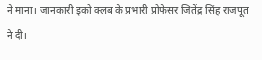ने माना। जानकारी इको क्लब के प्रभारी प्रोफेसर जितेंद्र सिंह राजपूत ने दी।